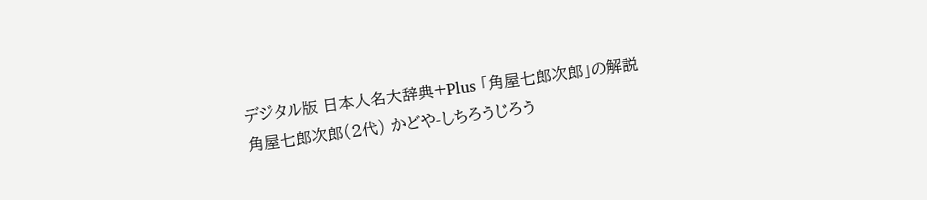デジタル版 日本人名大辞典+Plus 「角屋七郎次郎」の解説
角屋七郎次郎(2代) かどや-しちろうじろう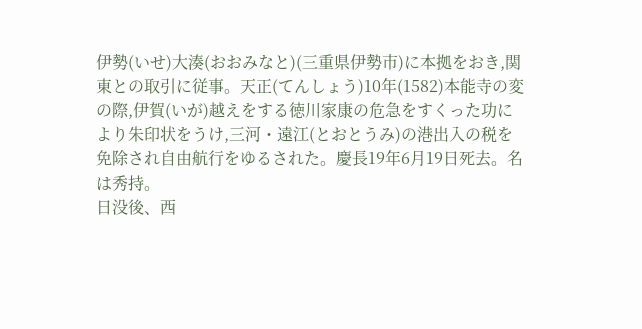伊勢(いせ)大湊(おおみなと)(三重県伊勢市)に本拠をおき,関東との取引に従事。天正(てんしょう)10年(1582)本能寺の変の際,伊賀(いが)越えをする徳川家康の危急をすくった功により朱印状をうけ,三河・遠江(とおとうみ)の港出入の税を免除され自由航行をゆるされた。慶長19年6月19日死去。名は秀持。
日没後、西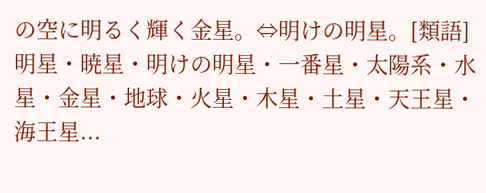の空に明るく輝く金星。⇔明けの明星。[類語]明星・暁星・明けの明星・一番星・太陽系・水星・金星・地球・火星・木星・土星・天王星・海王星...